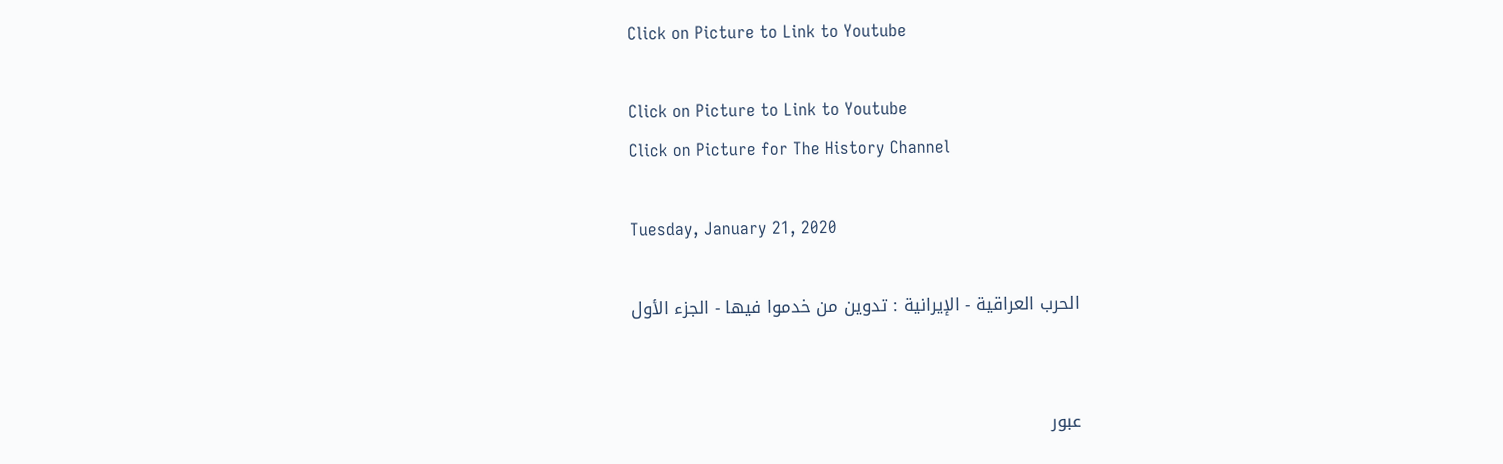Click on Picture to Link to Youtube

Click on Picture to Link to Youtube
Click on Picture for The History Channel

Tuesday, January 21, 2020

الحرب العراقية - الإيرانية : تدوين من خدموا فيها - الجزء الأول


عبور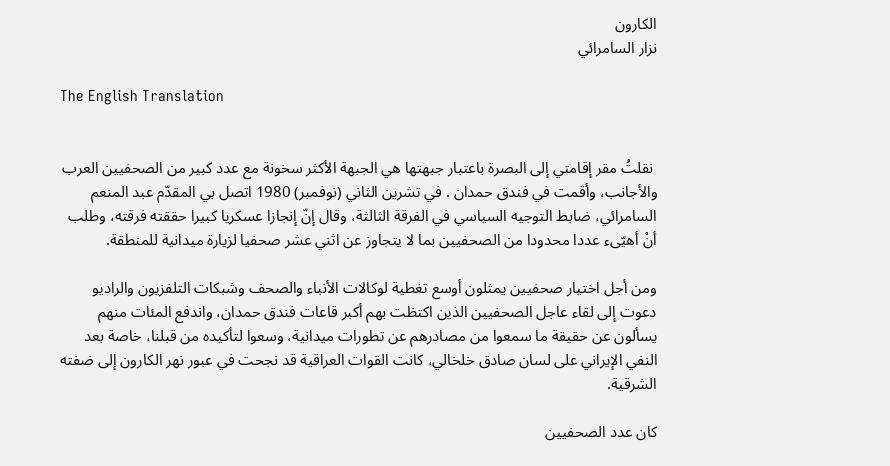الكارون
نزار السامرائي

The English Translation


 نقلتُ مقر إقامتي إلى البصرة باعتبار جبهتها هي الجبهة الأكثر سخونة مع عدد كبير من الصحفيين العرب والأجانب، وأقمت في فندق حمدان . في تشرين الثاني (نوفمبر) 1980 اتصل بي المقدّم عبد المنعم السامرائي، ضابط التوجيه السياسي في الفرقة الثالثة، وقال إنّ إنجازا عسكريا كبيرا حققته فرقته، وطلب أنْ أهيّىء عددا محدودا من الصحفيين بما لا يتجاوز عن اثني عشر صحفيا لزيارة ميدانية للمنطقة.

ومن أجل اختيار صحفيين يمثلون أوسع تغطية لوكالات الأنباء والصحف وشبكات التلفزيون والراديو دعوت إلى لقاء عاجل الصحفيين الذين اكتظت بهم أكبر قاعات فندق حمدان، واندفع المئات منهم يسألون عن حقيقة ما سمعوا من مصادرهم عن تطورات ميدانية، وسعوا لتأكيده من قبلنا، خاصة بعد النفي الإيراني على لسان صادق خلخالي، كانت القوات العراقية قد نجحت في عبور نهر الكارون إلى ضفته الشرقية.

كان عدد الصحفيين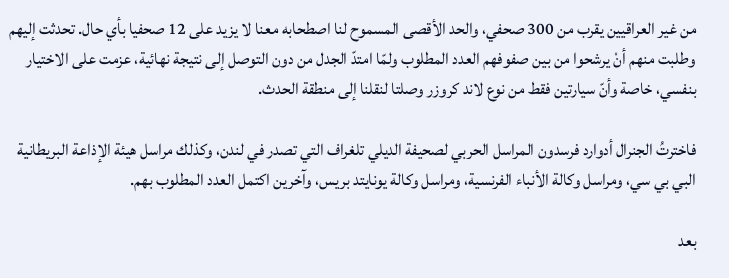من غير العراقيين يقرب من 300 صحفي، والحد الأقصى المسموح لنا اصطحابه معنا لا يزيد على 12 صحفيا بأي حال. تحدثت إليهم وطلبت منهم أنْ يرشحوا من بين صفوفهم العدد المطلوب ولمّا امتدّ الجدل من دون التوصل إلى نتيجة نهائية، عزمت على الاختيار بنفسي، خاصة وأنّ سيارتين فقط من نوع لاند كروزر وصلتا لنقلنا إلى منطقة الحدث.

فاخترتُ الجنرال أدوارد فرسدون المراسل الحربي لصحيفة الديلي تلغراف التي تصدر في لندن، وكذلك مراسل هيئة الإذاعة البريطانية البي بي سي، ومراسل وكالة الأنباء الفرنسية، ومراسل وكالة يونايتد بريس، وآخرين اكتمل العدد المطلوب بهم.

بعد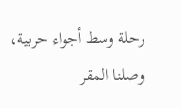رحلة وسط أجواء حربية، وصلنا المقر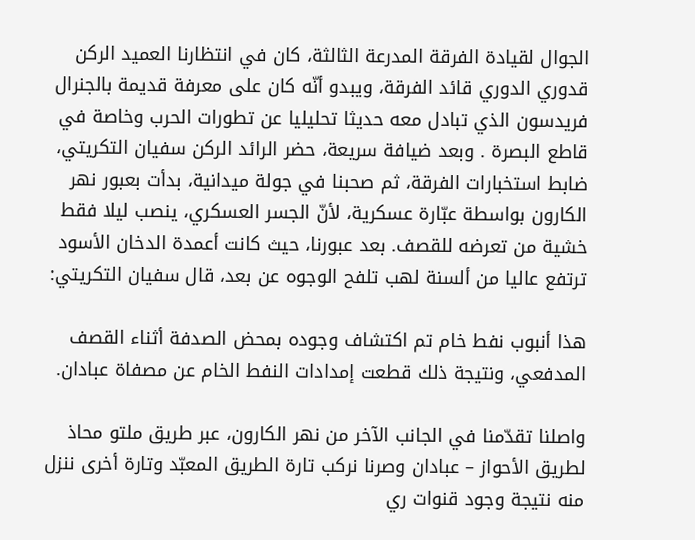الجوال لقيادة الفرقة المدرعة الثالثة، كان في انتظارنا العميد الركن قدوري الدوري قائد الفرقة، ويبدو أنّه كان على معرفة قديمة بالجنرال فريدسون الذي تبادل معه حديثا تحليليا عن تطورات الحرب وخاصة في قاطع البصرة . وبعد ضيافة سريعة، حضر الرائد الركن سفيان التكريتي، ضابط استخبارات الفرقة، ثم صحبنا في جولة ميدانية، بدأت بعبور نهر الكارون بواسطة عبّارة عسكرية، لأنّ الجسر العسكري، ينصب ليلا فقط خشية من تعرضه للقصف. بعد عبورنا، حيث كانت أعمدة الدخان الأسود ترتفع عاليا من ألسنة لهب تلفح الوجوه عن بعد، قال سفيان التكريتي:

هذا أنبوب نفط خام تم اكتشاف وجوده بمحض الصدفة أثناء القصف المدفعي، ونتيجة ذلك قطعت إمدادات النفط الخام عن مصفاة عبادان.

واصلنا تقدّمنا في الجانب الآخر من نهر الكارون، عبر طريق ملتو محاذ لطريق الأحواز – عبادان وصرنا نركب تارة الطريق المعبّد وتارة أخرى ننزل منه نتيجة وجود قنوات ري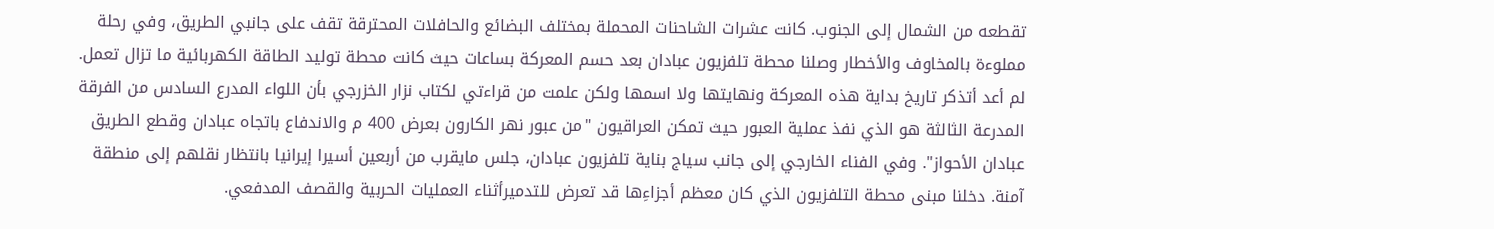تقطعه من الشمال إلى الجنوب. كانت عشرات الشاحنات المحملة بمختلف البضائع والحافلات المحترقة تقف على جانبي الطريق، وفي رحلة مملوءة بالمخاوف والأخطار وصلنا محطة تلفزيون عبادان بعد حسم المعركة بساعات حيث كانت محطة توليد الطاقة الكهربائية ما تزال تعمل. لم أعد أتذكر تاريخ بداية هذه المعركة ونهايتها ولا اسمها ولكن علمت من قراءتي لكتاب نزار الخزرجي بأن اللواء المدرع السادس من الفرقة المدرعة الثالثة هو الذي نفذ عملية العبور حيث تمكن العراقيون "من عبور نهر الكارون بعرض 400 م والاندفاع باتجاه عبادان وقطع الطريق عبادان الأحواز". وفي الفناء الخارجي إلى جانب سياج بناية تلفزيون عبادان، جلس مايقرب من أربعين أسيرا إيرانيا بانتظار نقلهم إلى منطقة آمنة. دخلنا مبنى محطة التلفزيون الذي كان معظم أجزاءِها قد تعرض للتدميرأثناء العمليات الحربية والقصف المدفعي.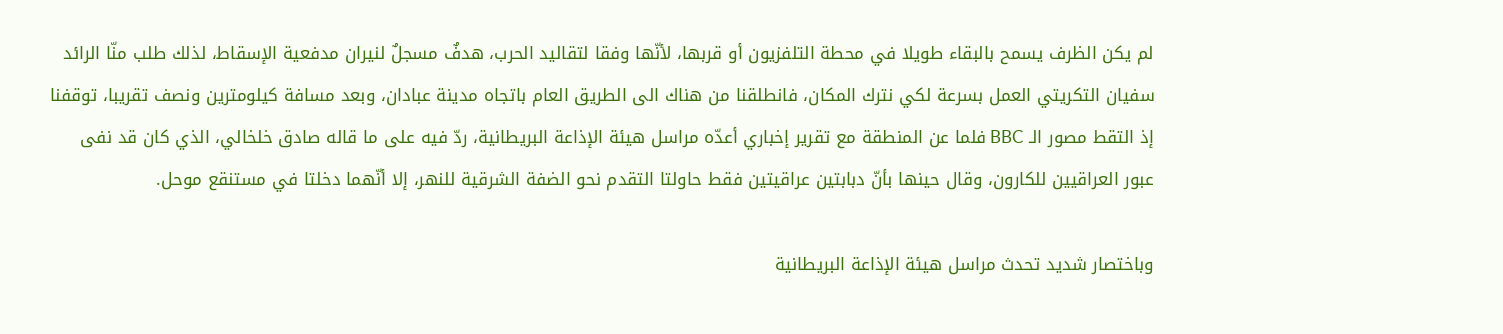لم يكن الظرف يسمح بالبقاء طويلا في محطة التلفزيون أو قربها، لأنّها وفقا لتقاليد الحرب، هدفٌ مسجلٌ لنيران مدفعية الإسقاط، لذلك طلب منّا الرائد سفيان التكريتي العمل بسرعة لكي نترك المكان، فانطلقنا من هناك الى الطريق العام باتجاه مدينة عبادان، وبعد مسافة كيلومترين ونصف تقريبا، توقفنا إذ التقط مصور الـ BBC فلما عن المنطقة مع تقرير إخباري أعدّه مراسل هيئة الإذاعة البريطانية، ردّ فيه على ما قاله صادق خلخالي، الذي كان قد نفى عبور العراقيين للكارون، وقال حينها بأنّ دبابتين عراقيتين فقط حاولتا التقدم نحو الضفة الشرقية للنهر، إلا أنّهما دخلتا في مستنقع موحل.

وباختصار شديد تحدث مراسل هيئة الإذاعة البريطانية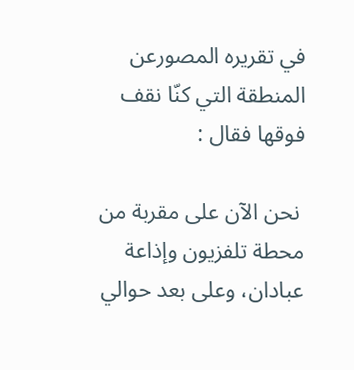في تقريره المصورعن المنطقة التي كنّا نقف فوقها فقال :

 نحن الآن على مقربة من محطة تلفزيون وإذاعة عبادان، وعلى بعد حوالي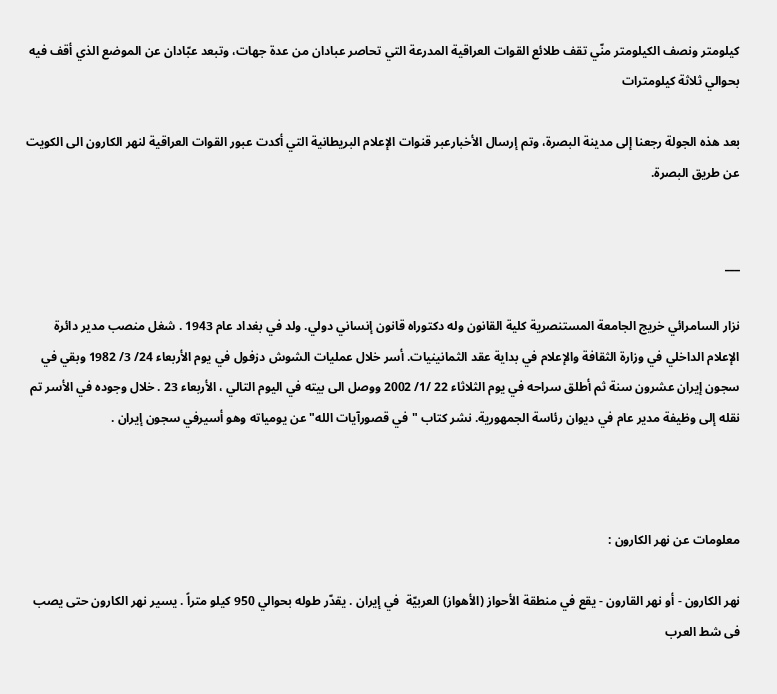كيلومتر ونصف الكيلومتر منّي تقف طلائع القوات العراقية المدرعة التي تحاصر عبادان من عدة جهات، وتبعد عبّادان عن الموضع الذي أقف فيه بحوالي ثلاثة كيلومترات

بعد هذه الجولة رجعنا إلى مدينة البصرة، وتم إرسال الأخبارعبر قنوات الإعلام البريطانية التي أكدت عبور القوات العراقية لنهر الكارون الى الكويت عن طريق البصرة.


___

نزار السامرائي خريج الجامعة المستنصرية كلية القانون وله دكتوراه قانون إنساني دولي. ولد في بغداد عام 1943 . شغل منصب مدير دائرة الإعلام الداخلي في وزارة الثقافة والإعلام في بداية عقد الثمانينيات. أسر خلال عمليات الشوش دزفول في يوم الأربعاء 24/ 3/ 1982 وبقي في سجون إيران عشرون سنة ثم أطلق سراحه في يوم الثلاثاء 22 /1/ 2002 ووصل الى بيته في اليوم التالي ، الأربعاء 23 . خلال وجوده في الأسر تم نقله إلى وظيفة مدير عام في ديوان رئاسة الجمهورية. نشر كتاب "في قصورآيات الله" عن يومياته وهو أسيرفي سجون إيران .



معلومات عن نهر الكارون :

نهر الكارون - أو نهر القارون - يقع في منطقة الأحواز (الأهواز) العربيّة  في إيران . يقدّر طوله بحوالي 950 كيلو متراً . يسير نهر الكارون حتى يصب فى شط العرب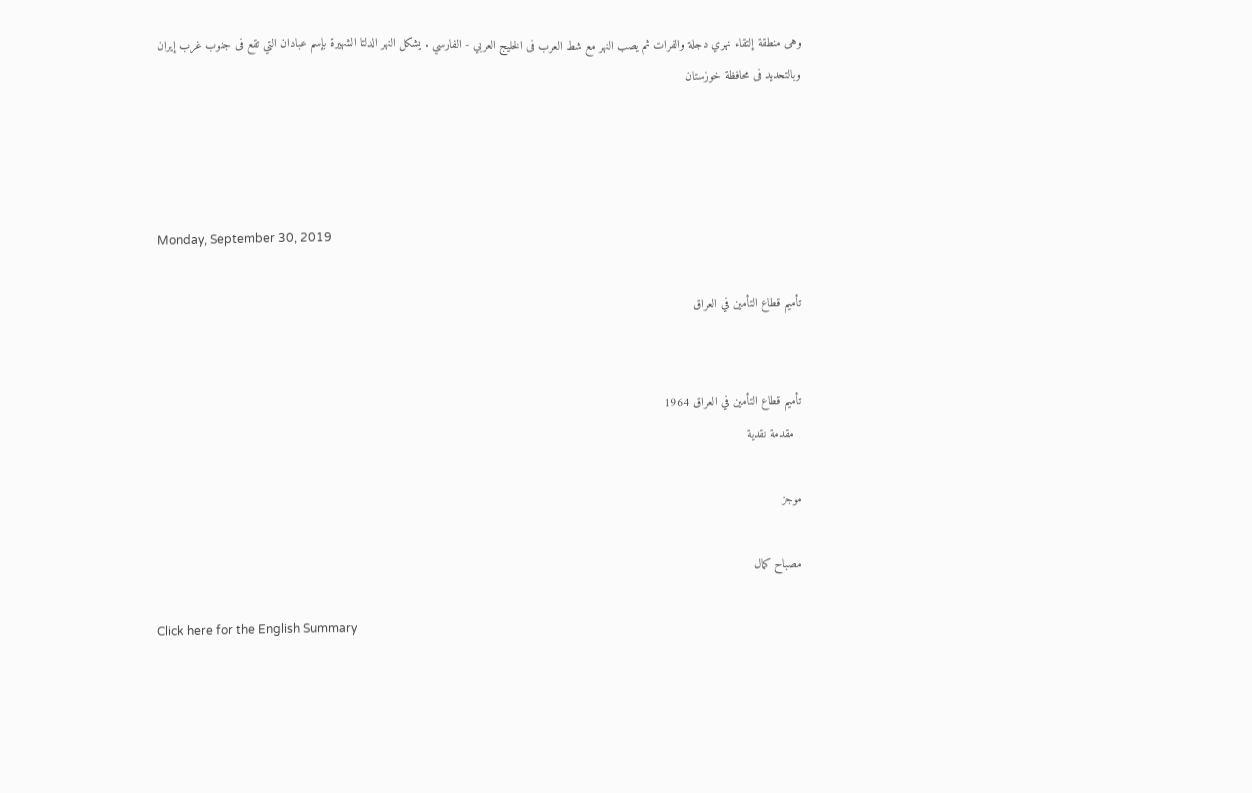وهى منطقة إلتقاء نهري دجلة والفرات ثم يصب النهر مع شط العرب فى الخليج العربي - الفارسي . يشكل النهر الدلتا الشهيرة بإسم عبادان التي تقع فى جنوب غرب إيران وبالتحديد فى محافظة خوزستان




Monday, September 30, 2019

تأميم قطاع التأمين في العراق


تأميم قطاع التأمين في العراق 1964
  مقدمة نقدية

موجز

مصباح كمال

Click here for the English Summary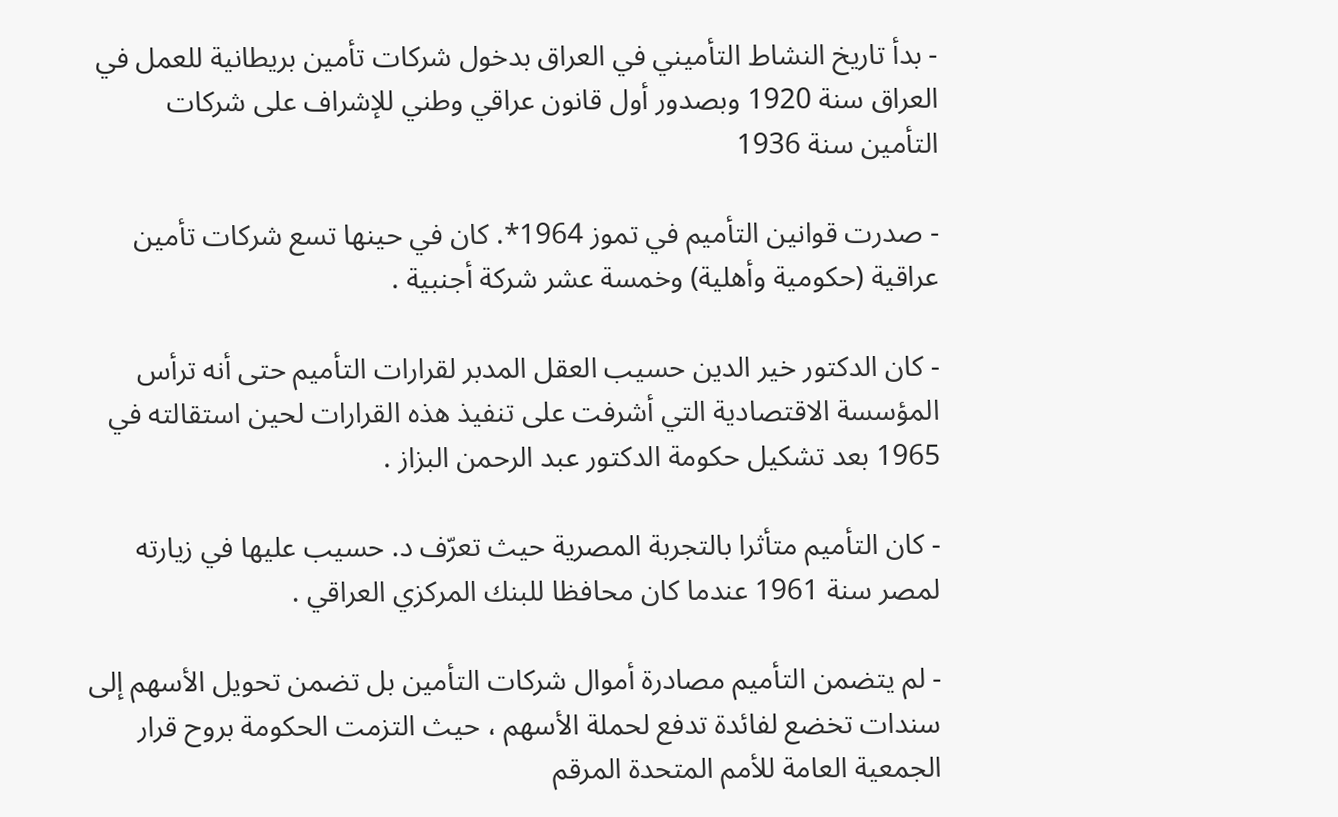- بدأ تاريخ النشاط التأميني في العراق بدخول شركات تأمين بريطانية للعمل في العراق سنة 1920 وبصدور أول قانون عراقي وطني للإشراف على شركات التأمين سنة 1936

- صدرت قوانين التأميم في تموز 1964*. كان في حينها تسع شركات تأمين عراقية (حكومية وأهلية) وخمسة عشر شركة أجنبية .

- كان الدكتور خير الدين حسيب العقل المدبر لقرارات التأميم حتى أنه ترأس المؤسسة الاقتصادية التي أشرفت على تنفيذ هذه القرارات لحين استقالته في 1965 بعد تشكيل حكومة الدكتور عبد الرحمن البزاز .

- كان التأميم متأثرا بالتجربة المصرية حيث تعرّف د. حسيب عليها في زيارته لمصر سنة 1961 عندما كان محافظا للبنك المركزي العراقي .

- لم يتضمن التأميم مصادرة أموال شركات التأمين بل تضمن تحويل الأسهم إلى سندات تخضع لفائدة تدفع لحملة الأسهم ، حيث التزمت الحكومة بروح قرار الجمعية العامة للأمم المتحدة المرقم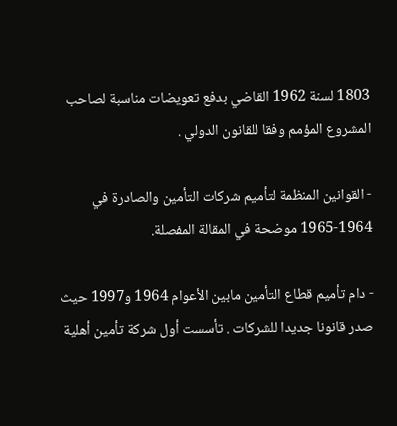1803 لسنة 1962 القاضي بدفع تعويضات مناسبة لصاحب المشروع المؤمم وفقا للقانون الدولي .

- القوانين المنظمة لتأميم شركات التأمين والصادرة في 1964-1965 موضحة في المقالة المفصلة.

- دام تأميم قطاع التأمين مابين الأعوام 1964 و1997 حيث صدر قانونا جديدا للشركات . تأسست أول شركة تأمين أهلية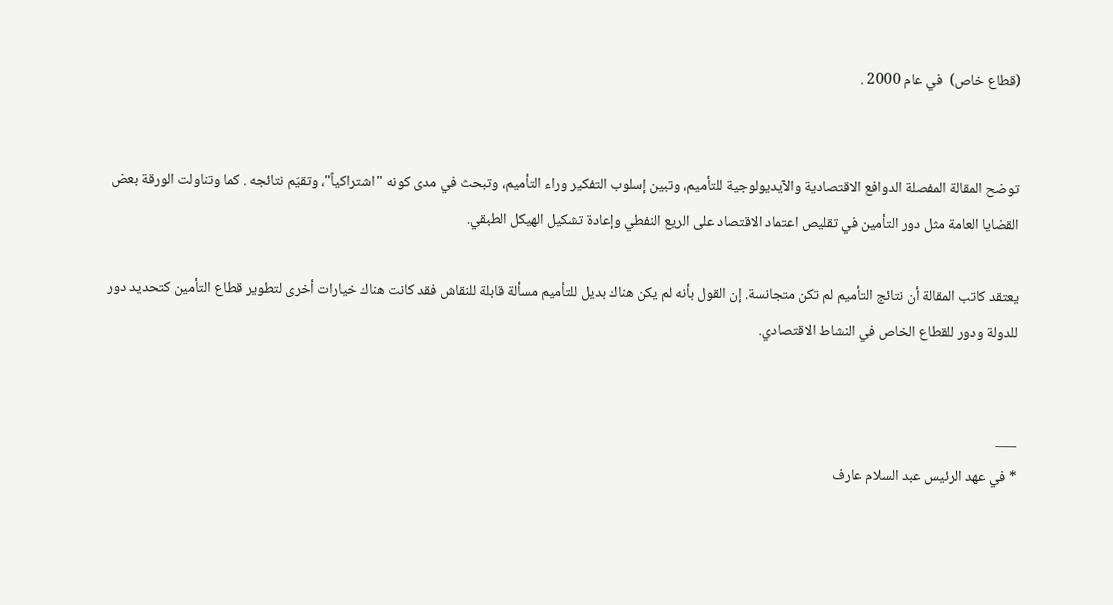(قطاع خاص)  في عام 2000 .


توضح المقالة المفصلة الدوافع الاقتصادية والآيديولوجية للتأميم، وتبين إسلوب التفكير وراء التأميم، وتبحث في مدى كونه "اشتراكياً"، وتقيّم نتائجه . كما وتناولت الورقة بعض القضايا العامة مثل دور التأمين في تقليص اعتماد الاقتصاد على الريع النفطي وإعادة تشكيل الهيكل الطبقي.

يعتقد كاتب المقالة أن نتائج التأميم لم تكن متجانسة. إن القول بأنه لم يكن هناك بديل للتأميم مسألة قابلة للنقاش فقد كانت هناك خيارات أخرى لتطوير قطاع التأمين كتحديد دور للدولة ودور للقطاع الخاص في النشاط الاقتصادي.


___
* في عهد الرئيس عبد السلام عارف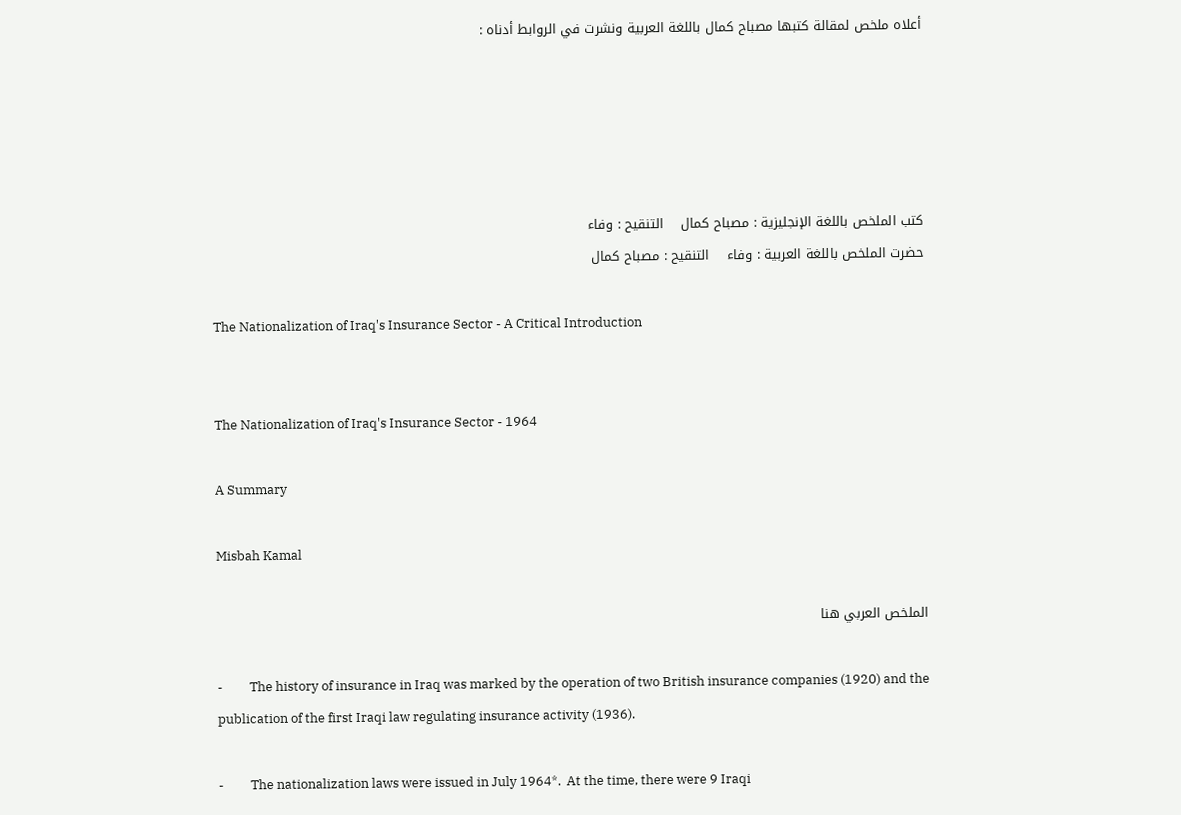أعلاه ملخص لمقالة كتبها مصباح كمال باللغة العربية ونشرت في الروابط أدناه :





كتب الملخص باللغة الإنجليزية : مصباح كمال    التنقيح : وفاء
حضرت الملخص باللغة العربية : وفاء    التنقيح : مصباح كمال

The Nationalization of Iraq's Insurance Sector - A Critical Introduction


The Nationalization of Iraq's Insurance Sector - 1964

A Summary

Misbah Kamal

الملخص العربي هنا

-         The history of insurance in Iraq was marked by the operation of two British insurance companies (1920) and the publication of the first Iraqi law regulating insurance activity (1936).

-         The nationalization laws were issued in July 1964*.  At the time, there were 9 Iraqi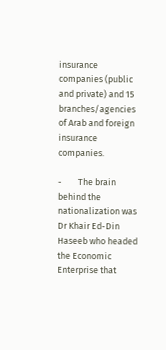insurance companies (public and private) and 15 branches/agencies of Arab and foreign insurance companies.

-        The brain behind the nationalization was Dr Khair Ed-Din Haseeb who headed the Economic Enterprise that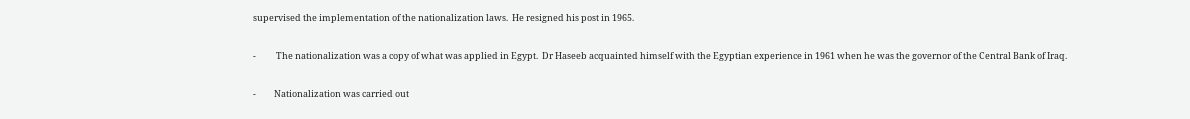supervised the implementation of the nationalization laws.  He resigned his post in 1965.

-          The nationalization was a copy of what was applied in Egypt.  Dr Haseeb acquainted himself with the Egyptian experience in 1961 when he was the governor of the Central Bank of Iraq.

-         Nationalization was carried out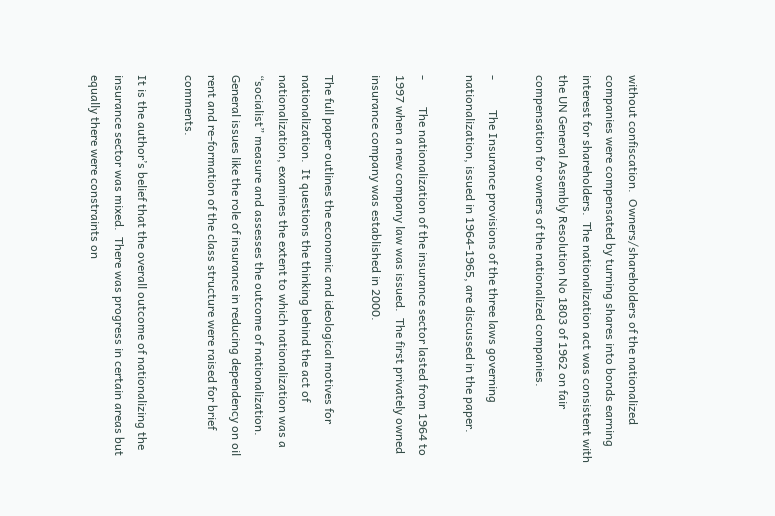without confiscation.  Owners/shareholders of the nationalized companies were compensated by turning shares into bonds earning interest for shareholders.  The nationalization act was consistent with the UN General Assembly Resolution No 1803 of 1962 on fair compensation for owners of the nationalized companies.

-          The Insurance provisions of the three laws governing nationalization, issued in 1964-1965, are discussed in the paper.

-         The nationalization of the insurance sector lasted from 1964 to 1997 when a new company law was issued.  The first privately owned insurance company was established in 2000.

The full paper outlines the economic and ideological motives for nationalization.  It questions the thinking behind the act of nationalization, examines the extent to which nationalization was a “socialist” measure and assesses the outcome of nationalization.  General issues like the role of insurance in reducing dependency on oil rent and re-formation of the class structure were raised for brief comments.

It is the author’s belief that the overall outcome of nationalizing the insurance sector was mixed.  There was progress in certain areas but equally there were constraints on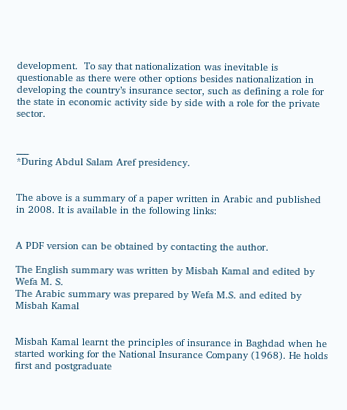development.  To say that nationalization was inevitable is questionable as there were other options besides nationalization in developing the country’s insurance sector, such as defining a role for the state in economic activity side by side with a role for the private sector.


___
*During Abdul Salam Aref presidency.


The above is a summary of a paper written in Arabic and published in 2008. It is available in the following links:


A PDF version can be obtained by contacting the author.

The English summary was written by Misbah Kamal and edited by Wefa M. S.
The Arabic summary was prepared by Wefa M.S. and edited by Misbah Kamal


Misbah Kamal learnt the principles of insurance in Baghdad when he started working for the National Insurance Company (1968). He holds first and postgraduate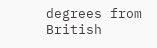degrees from British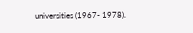universities (1967- 1978).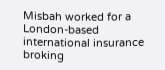Misbah worked for a London-based international insurance broking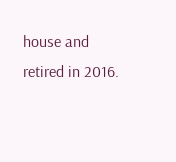house and retired in 2016.